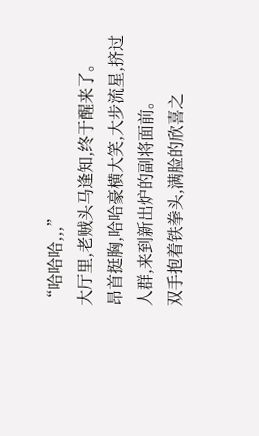“哈哈哈,,,”
大厅里,老贼头马逢知,终于醒来了。
昂首挺胸,哈哈豪横大笑,大步流星,挤过人群,来到新出炉的副将面前。
双手抱着铁拳头,满脸的欣喜之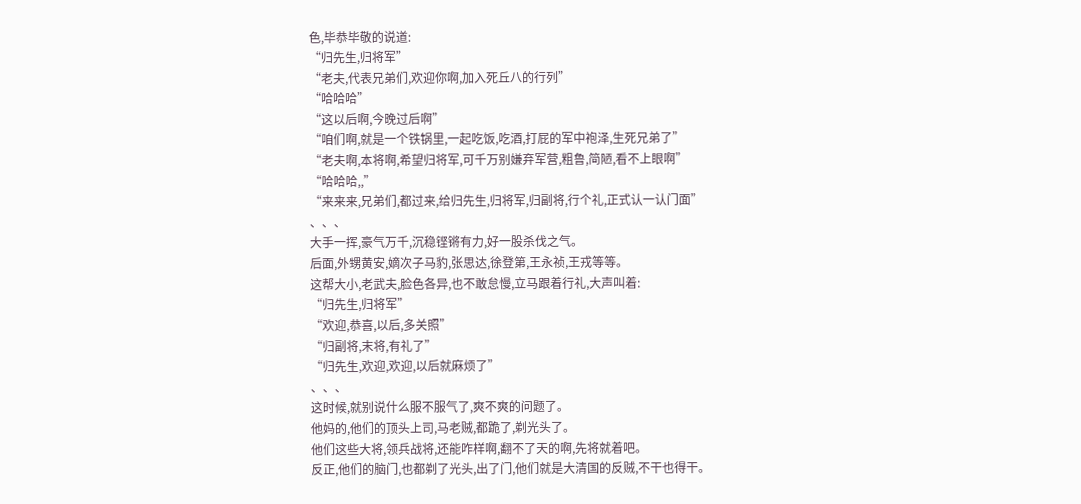色,毕恭毕敬的说道:
“归先生,归将军”
“老夫,代表兄弟们,欢迎你啊,加入死丘八的行列”
“哈哈哈”
“这以后啊,今晚过后啊”
“咱们啊,就是一个铁锅里,一起吃饭,吃酒,打屁的军中袍泽,生死兄弟了”
“老夫啊,本将啊,希望归将军,可千万别嫌弃军营,粗鲁,简陋,看不上眼啊”
“哈哈哈,,”
“来来来,兄弟们,都过来,给归先生,归将军,归副将,行个礼,正式认一认门面”
、、、
大手一挥,豪气万千,沉稳铿锵有力,好一股杀伐之气。
后面,外甥黄安,嫡次子马豹,张思达,徐登第,王永祯,王戎等等。
这帮大小,老武夫,脸色各异,也不敢怠慢,立马跟着行礼,大声叫着:
“归先生,归将军”
“欢迎,恭喜,以后,多关照”
“归副将,末将,有礼了”
“归先生,欢迎,欢迎,以后就麻烦了”
、、、
这时候,就别说什么服不服气了,爽不爽的问题了。
他妈的,他们的顶头上司,马老贼,都跪了,剃光头了。
他们这些大将,领兵战将,还能咋样啊,翻不了天的啊,先将就着吧。
反正,他们的脑门,也都剃了光头,出了门,他们就是大清国的反贼,不干也得干。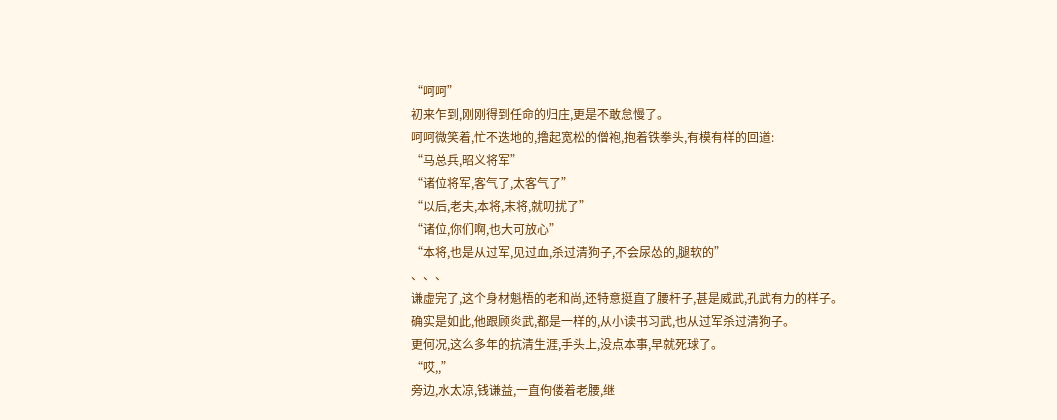“呵呵”
初来乍到,刚刚得到任命的归庄,更是不敢怠慢了。
呵呵微笑着,忙不迭地的,撸起宽松的僧袍,抱着铁拳头,有模有样的回道:
“马总兵,昭义将军”
“诸位将军,客气了,太客气了”
“以后,老夫,本将,末将,就叨扰了”
“诸位,你们啊,也大可放心”
“本将,也是从过军,见过血,杀过清狗子,不会尿怂的,腿软的”
、、、
谦虚完了,这个身材魁梧的老和尚,还特意挺直了腰杆子,甚是威武,孔武有力的样子。
确实是如此,他跟顾炎武,都是一样的,从小读书习武,也从过军杀过清狗子。
更何况,这么多年的抗清生涯,手头上,没点本事,早就死球了。
“哎,,”
旁边,水太凉,钱谦益,一直佝偻着老腰,继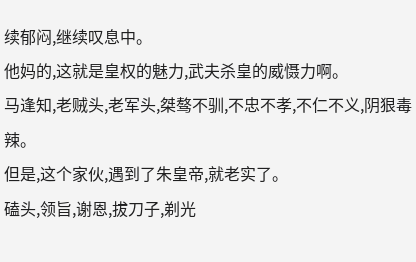续郁闷,继续叹息中。
他妈的,这就是皇权的魅力,武夫杀皇的威慑力啊。
马逢知,老贼头,老军头,桀骜不驯,不忠不孝,不仁不义,阴狠毒辣。
但是,这个家伙,遇到了朱皇帝,就老实了。
磕头,领旨,谢恩,拔刀子,剃光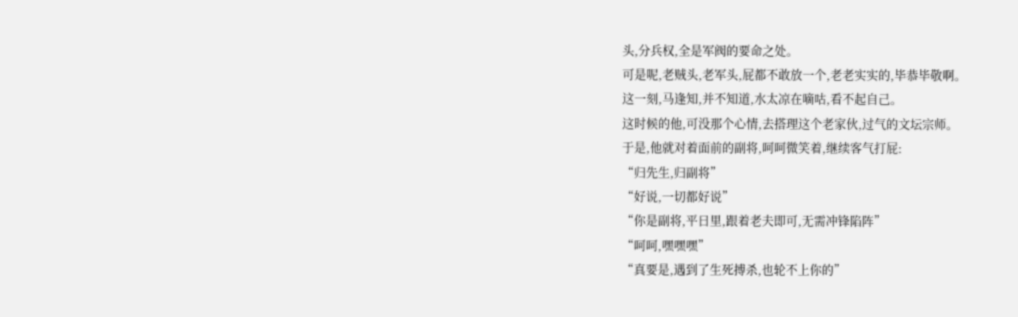头,分兵权,全是军阀的要命之处。
可是呢,老贼头,老军头,屁都不敢放一个,老老实实的,毕恭毕敬啊。
这一刻,马逢知,并不知道,水太凉在嘀咕,看不起自己。
这时候的他,可没那个心情,去搭理这个老家伙,过气的文坛宗师。
于是,他就对着面前的副将,呵呵微笑着,继续客气打屁:
“归先生,归副将”
“好说,一切都好说”
“你是副将,平日里,跟着老夫即可,无需冲锋陷阵”
“呵呵,嘿嘿嘿”
“真要是,遇到了生死搏杀,也轮不上你的”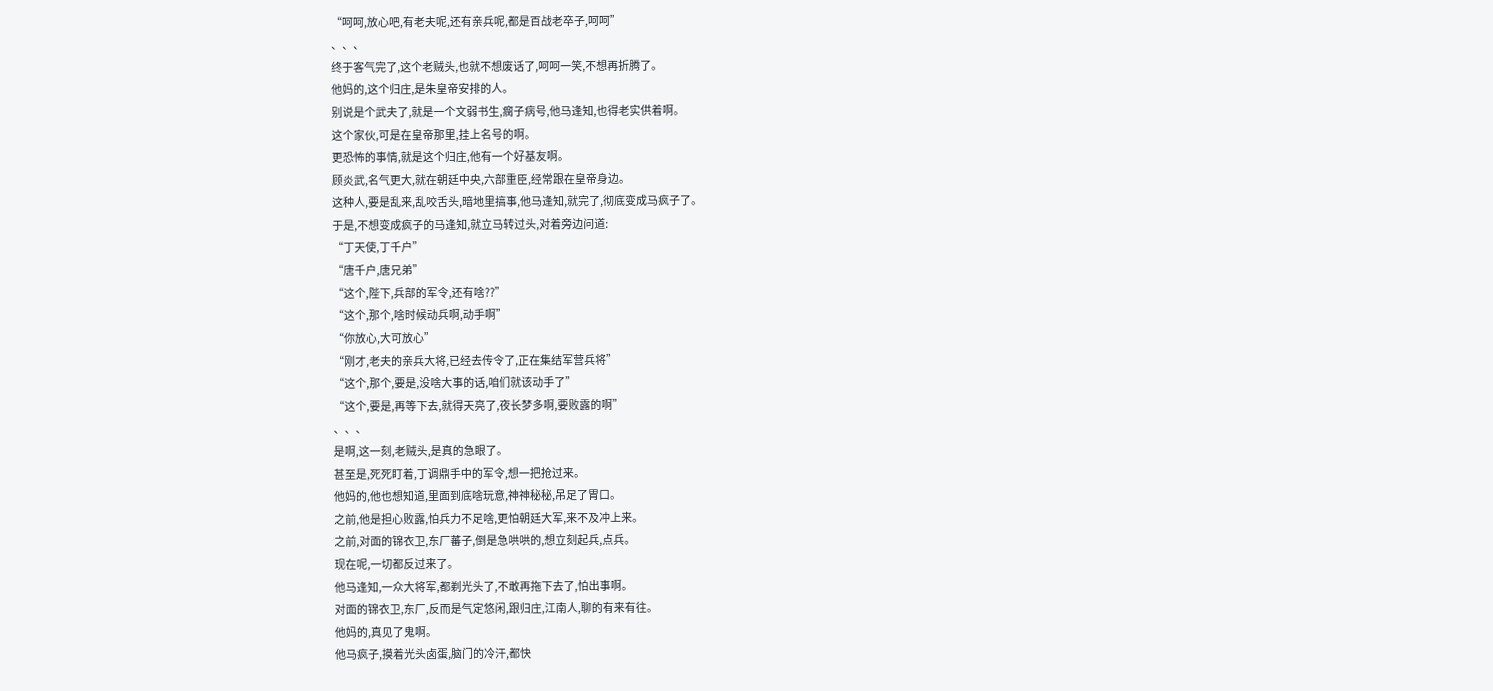“呵呵,放心吧,有老夫呢,还有亲兵呢,都是百战老卒子,呵呵”
、、、
终于客气完了,这个老贼头,也就不想废话了,呵呵一笑,不想再折腾了。
他妈的,这个归庄,是朱皇帝安排的人。
别说是个武夫了,就是一个文弱书生,瘸子病号,他马逢知,也得老实供着啊。
这个家伙,可是在皇帝那里,挂上名号的啊。
更恐怖的事情,就是这个归庄,他有一个好基友啊。
顾炎武,名气更大,就在朝廷中央,六部重臣,经常跟在皇帝身边。
这种人,要是乱来,乱咬舌头,暗地里搞事,他马逢知,就完了,彻底变成马疯子了。
于是,不想变成疯子的马逢知,就立马转过头,对着旁边问道:
“丁天使,丁千户”
“唐千户,唐兄弟”
“这个,陛下,兵部的军令,还有啥??”
“这个,那个,啥时候动兵啊,动手啊”
“你放心,大可放心”
“刚才,老夫的亲兵大将,已经去传令了,正在集结军营兵将”
“这个,那个,要是,没啥大事的话,咱们就该动手了”
“这个,要是,再等下去,就得天亮了,夜长梦多啊,要败露的啊”
、、、
是啊,这一刻,老贼头,是真的急眼了。
甚至是,死死盯着,丁调鼎手中的军令,想一把抢过来。
他妈的,他也想知道,里面到底啥玩意,神神秘秘,吊足了胃口。
之前,他是担心败露,怕兵力不足啥,更怕朝廷大军,来不及冲上来。
之前,对面的锦衣卫,东厂蕃子,倒是急哄哄的,想立刻起兵,点兵。
现在呢,一切都反过来了。
他马逢知,一众大将军,都剃光头了,不敢再拖下去了,怕出事啊。
对面的锦衣卫,东厂,反而是气定悠闲,跟归庄,江南人,聊的有来有往。
他妈的,真见了鬼啊。
他马疯子,摸着光头卤蛋,脑门的冷汗,都快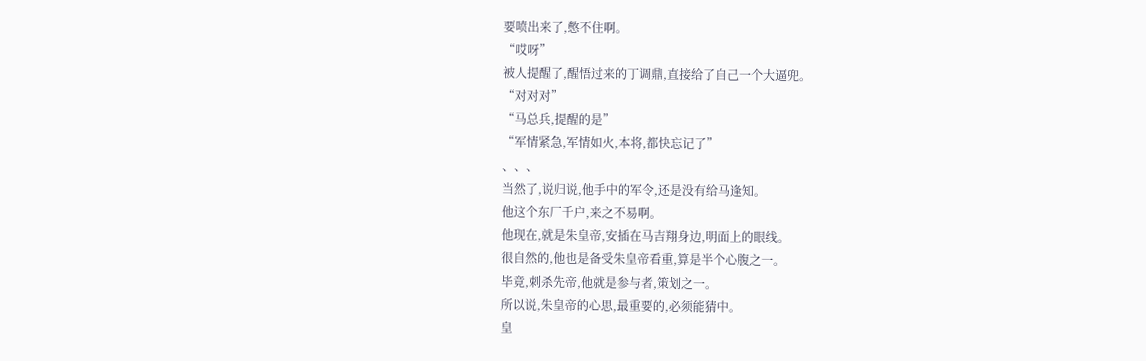要喷出来了,憋不住啊。
“哎呀”
被人提醒了,醒悟过来的丁调鼎,直接给了自己一个大逼兜。
“对对对”
“马总兵,提醒的是”
“军情紧急,军情如火,本将,都快忘记了”
、、、
当然了,说归说,他手中的军令,还是没有给马逢知。
他这个东厂千户,来之不易啊。
他现在,就是朱皇帝,安插在马吉翔身边,明面上的眼线。
很自然的,他也是备受朱皇帝看重,算是半个心腹之一。
毕竟,刺杀先帝,他就是参与者,策划之一。
所以说,朱皇帝的心思,最重要的,必须能猜中。
皇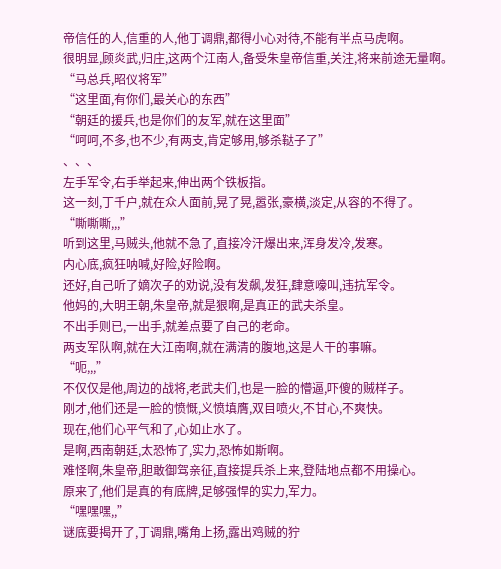帝信任的人,信重的人,他丁调鼎,都得小心对待,不能有半点马虎啊。
很明显,顾炎武,归庄,这两个江南人,备受朱皇帝信重,关注,将来前途无量啊。
“马总兵,昭仪将军”
“这里面,有你们,最关心的东西”
“朝廷的援兵,也是你们的友军,就在这里面”
“呵呵,不多,也不少,有两支,肯定够用,够杀鞑子了”
、、、
左手军令,右手举起来,伸出两个铁板指。
这一刻,丁千户,就在众人面前,晃了晃,嚣张,豪横,淡定,从容的不得了。
“嘶嘶嘶,,,”
听到这里,马贼头,他就不急了,直接冷汗爆出来,浑身发冷,发寒。
内心底,疯狂呐喊,好险,好险啊。
还好,自己听了嫡次子的劝说,没有发飙,发狂,肆意嚎叫,违抗军令。
他妈的,大明王朝,朱皇帝,就是狠啊,是真正的武夫杀皇。
不出手则已,一出手,就差点要了自己的老命。
两支军队啊,就在大江南啊,就在满清的腹地,这是人干的事嘛。
“呃,,,”
不仅仅是他,周边的战将,老武夫们,也是一脸的懵逼,吓傻的贼样子。
刚才,他们还是一脸的愤慨,义愤填膺,双目喷火,不甘心,不爽快。
现在,他们心平气和了,心如止水了。
是啊,西南朝廷,太恐怖了,实力,恐怖如斯啊。
难怪啊,朱皇帝,胆敢御驾亲征,直接提兵杀上来,登陆地点都不用操心。
原来了,他们是真的有底牌,足够强悍的实力,军力。
“嘿嘿嘿,,”
谜底要揭开了,丁调鼎,嘴角上扬,露出鸡贼的狞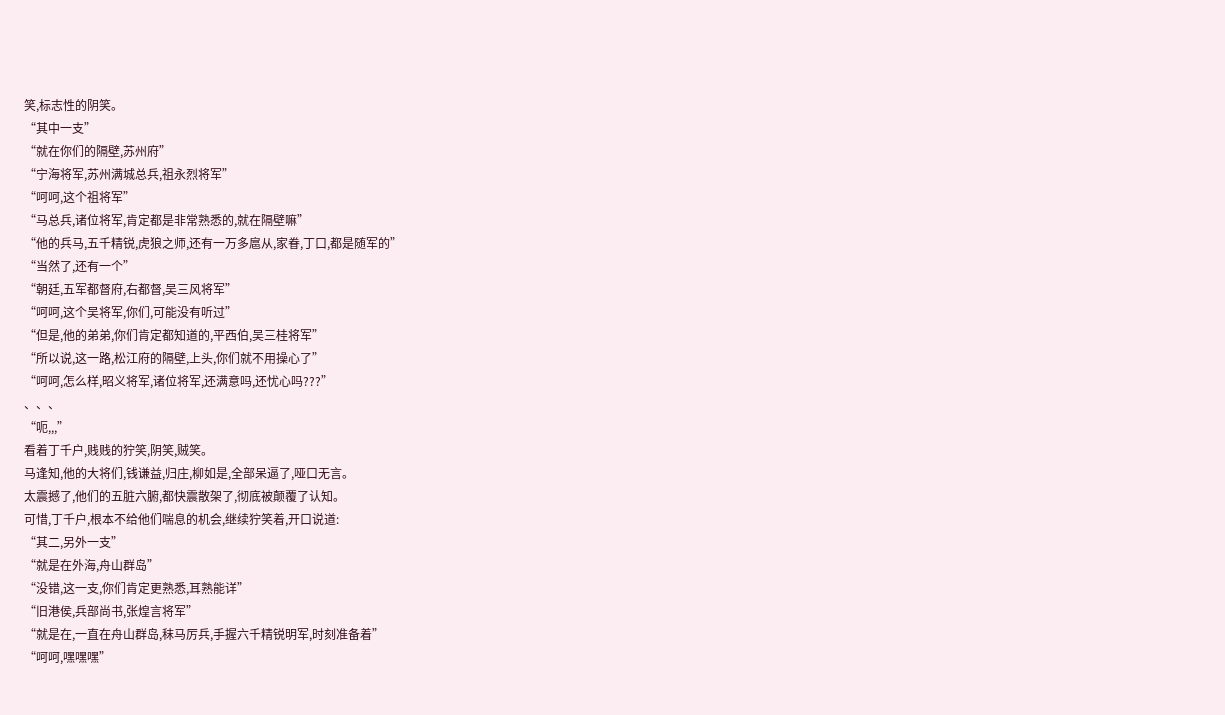笑,标志性的阴笑。
“其中一支”
“就在你们的隔壁,苏州府”
“宁海将军,苏州满城总兵,祖永烈将军”
“呵呵,这个祖将军”
“马总兵,诸位将军,肯定都是非常熟悉的,就在隔壁嘛”
“他的兵马,五千精锐,虎狼之师,还有一万多扈从,家眷,丁口,都是随军的”
“当然了,还有一个”
“朝廷,五军都督府,右都督,吴三风将军”
“呵呵,这个吴将军,你们,可能没有听过”
“但是,他的弟弟,你们肯定都知道的,平西伯,吴三桂将军”
“所以说,这一路,松江府的隔壁,上头,你们就不用操心了”
“呵呵,怎么样,昭义将军,诸位将军,还满意吗,还忧心吗???”
、、、
“呃,,,”
看着丁千户,贱贱的狞笑,阴笑,贼笑。
马逢知,他的大将们,钱谦益,归庄,柳如是,全部呆逼了,哑口无言。
太震撼了,他们的五脏六腑,都快震散架了,彻底被颠覆了认知。
可惜,丁千户,根本不给他们喘息的机会,继续狞笑着,开口说道:
“其二,另外一支”
“就是在外海,舟山群岛”
“没错,这一支,你们肯定更熟悉,耳熟能详”
“旧港侯,兵部尚书,张煌言将军”
“就是在,一直在舟山群岛,秣马厉兵,手握六千精锐明军,时刻准备着”
“呵呵,嘿嘿嘿”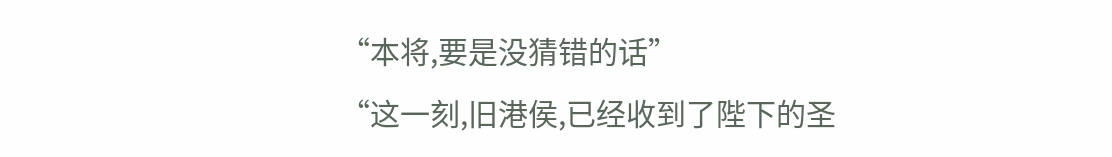“本将,要是没猜错的话”
“这一刻,旧港侯,已经收到了陛下的圣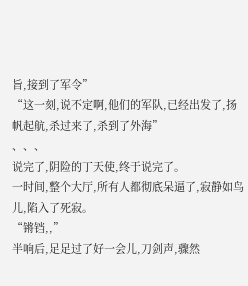旨,接到了军令”
“这一刻,说不定啊,他们的军队,已经出发了,扬帆起航,杀过来了,杀到了外海”
、、、
说完了,阴险的丁天使,终于说完了。
一时间,整个大厅,所有人都彻底呆逼了,寂静如鸟儿,陷入了死寂。
“锵铛,,”
半响后,足足过了好一会儿,刀剑声,骤然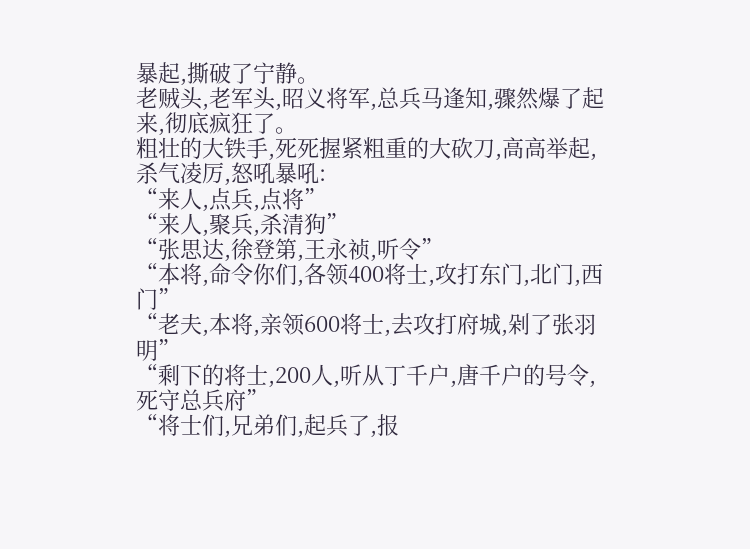暴起,撕破了宁静。
老贼头,老军头,昭义将军,总兵马逢知,骤然爆了起来,彻底疯狂了。
粗壮的大铁手,死死握紧粗重的大砍刀,高高举起,杀气凌厉,怒吼暴吼:
“来人,点兵,点将”
“来人,聚兵,杀清狗”
“张思达,徐登第,王永祯,听令”
“本将,命令你们,各领400将士,攻打东门,北门,西门”
“老夫,本将,亲领600将士,去攻打府城,剁了张羽明”
“剩下的将士,200人,听从丁千户,唐千户的号令,死守总兵府”
“将士们,兄弟们,起兵了,报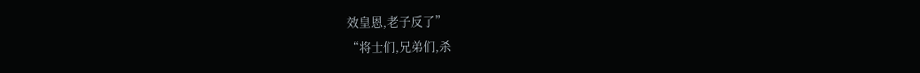效皇恩,老子反了”
“将士们,兄弟们,杀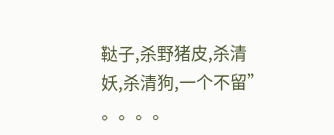鞑子,杀野猪皮,杀清妖,杀清狗,一个不留”
。。。。